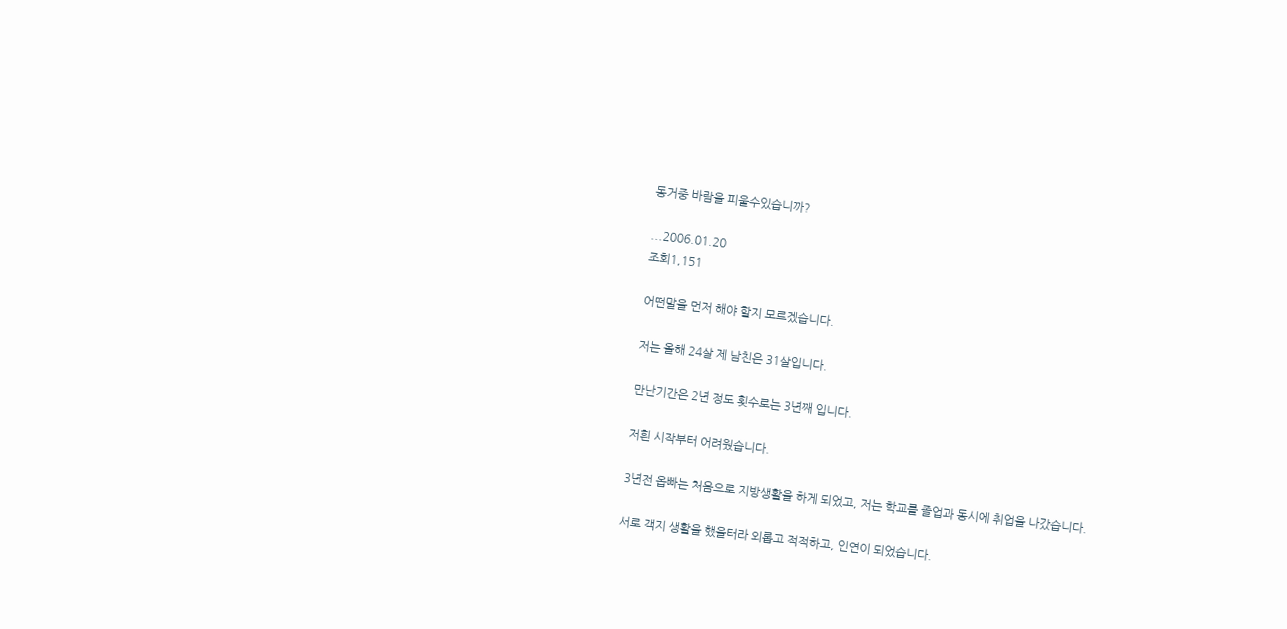동거중 바람을 피울수있습니까?

...2006.01.20
조회1,151

어떤말을 먼저 해야 할지 모르겠습니다.

저는 올해 24살 제 남친은 31살입니다.

만난기간은 2년 정도 횟수로는 3년째 입니다.

저흰 시작부터 어려웠습니다.

3년전 옵빠는 처음으로 지방생활을 하게 되었고, 저는 학교를 졸업과 동시에 취업을 나갔습니다.

서로 객지 생활을 했을터라 외롭고 적적하고, 인연이 되었습니다.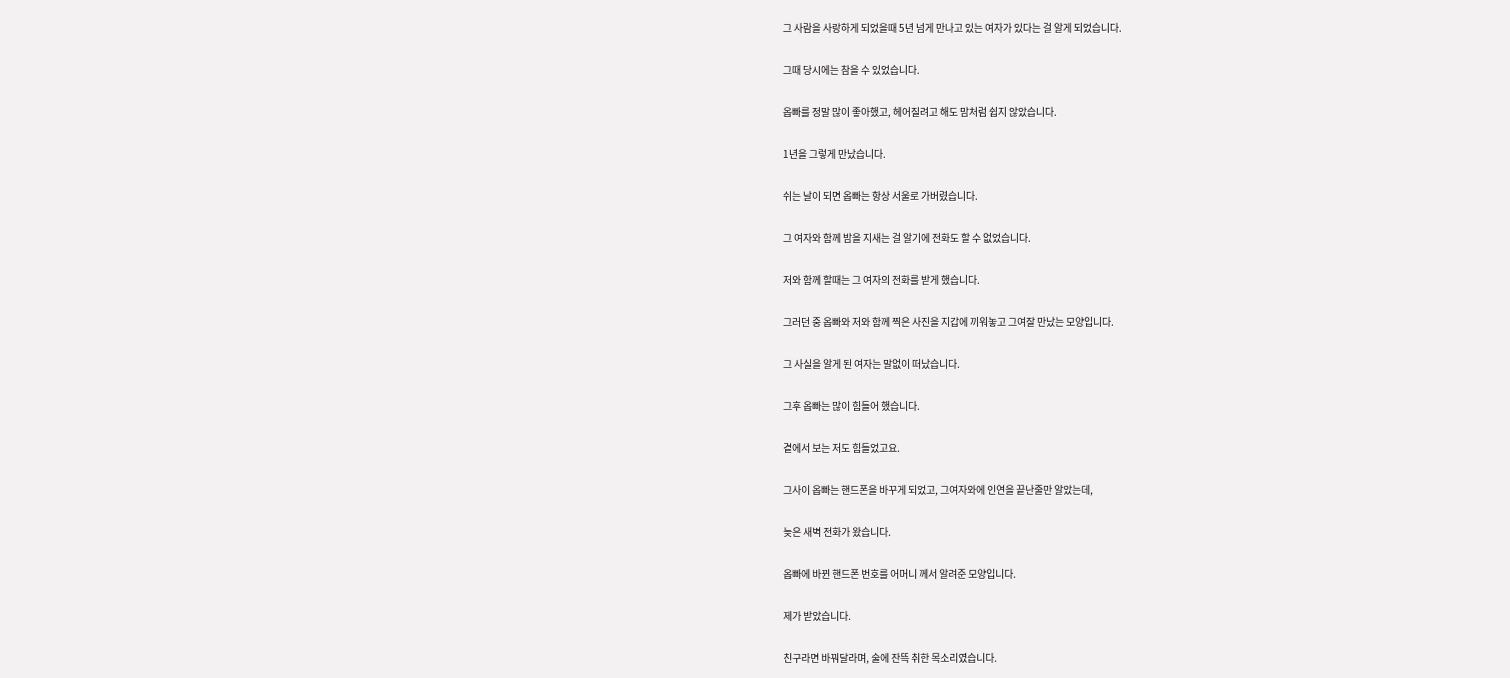그 사람을 사랑하게 되었을때 5년 넘게 만나고 있는 여자가 있다는 걸 알게 되었습니다.

그때 당시에는 참을 수 있었습니다.

옵빠를 정말 많이 좋아했고, 헤어질려고 해도 맘처럼 쉽지 않았습니다.

1년을 그렇게 만났습니다.

쉬는 날이 되면 옵빠는 항상 서울로 가버렸습니다.

그 여자와 함께 밤을 지새는 걸 알기에 전화도 할 수 없었습니다.

저와 함께 할때는 그 여자의 전화를 받게 했습니다.

그러던 중 옵빠와 저와 함께 찍은 사진을 지갑에 끼워놓고 그여잘 만났는 모양입니다.

그 사실을 알게 된 여자는 말없이 떠났습니다.

그후 옵빠는 많이 힘들어 했습니다.

곁에서 보는 저도 힘들었고요.

그사이 옵빠는 핸드폰을 바꾸게 되었고, 그여자와에 인연을 끝난줄만 알았는데,

늦은 새벽 전화가 왔습니다.

옵빠에 바뀐 핸드폰 번호를 어머니 께서 알려준 모양입니다.

제가 받았습니다.

친구라면 바꿔달라며, 술에 잔뜩 취한 목소리였습니다.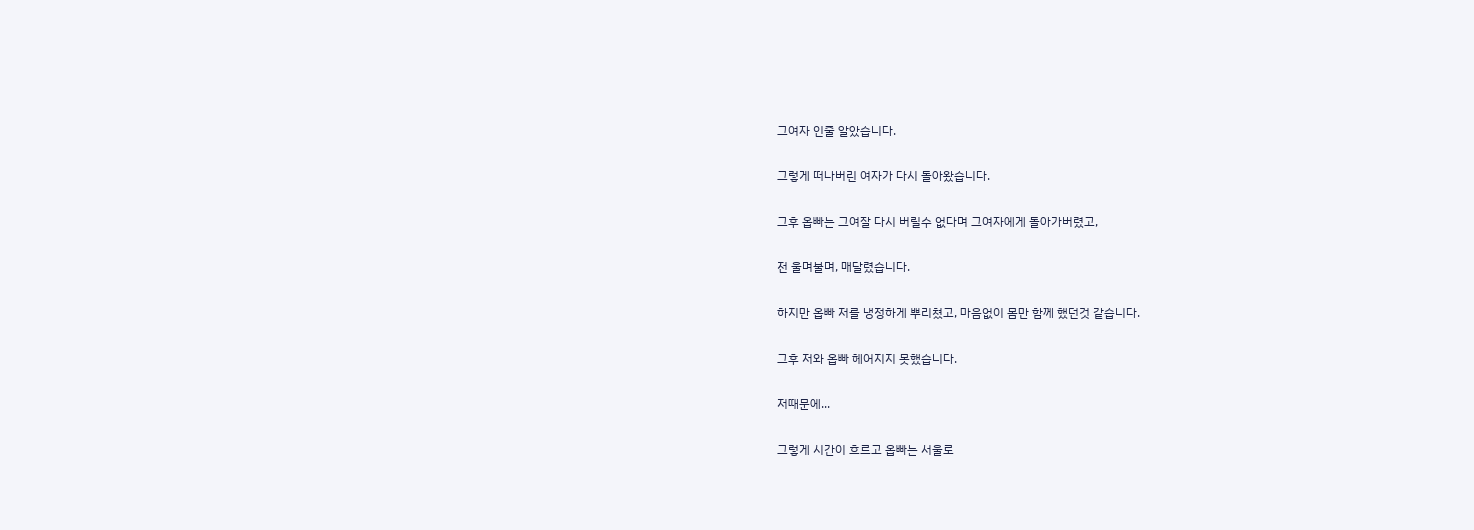그여자 인줄 알았습니다.

그렇게 떠나버린 여자가 다시 돌아왔습니다.

그후 옵빠는 그여잘 다시 버릴수 없다며 그여자에게 돌아가버렸고,

전 울며불며, 매달렸습니다.

하지만 옵빠 저를 냉정하게 뿌리쳤고, 마음없이 몸만 함께 했던것 같습니다.

그후 저와 옵빠 헤어지지 못했습니다.

저때문에...

그렇게 시간이 흐르고 옵빠는 서울로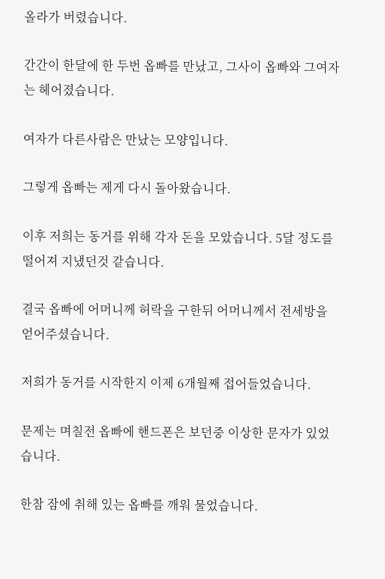올라가 버렸습니다.

간간이 한달에 한 두번 옵빠를 만났고, 그사이 옵빠와 그여자는 헤어졌습니다.

여자가 다른사람은 만났는 모양입니다.

그렇게 옵빠는 제게 다시 돌아왔습니다.

이후 저희는 동거를 위해 각자 돈을 모았습니다. 5달 정도를 떨어져 지냈던것 같습니다.

결국 옵빠에 어머니께 허락을 구한뒤 어머니께서 전세방을 얻어주셨습니다.

저희가 동거를 시작한지 이제 6개월째 접어들었습니다.

문제는 며칠전 옵빠에 핸드폰은 보던중 이상한 문자가 있었습니다.

한참 잠에 취해 있는 옵빠를 깨워 물었습니다.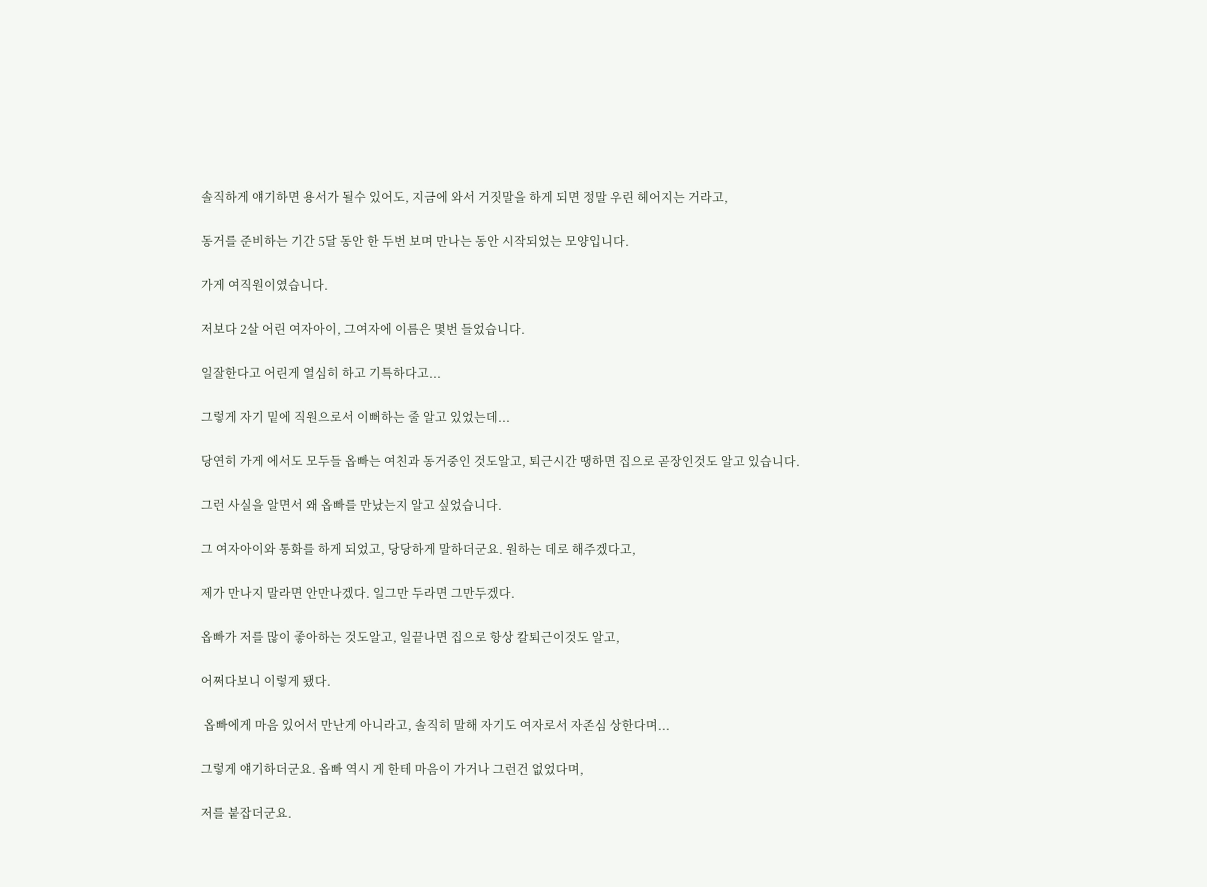솔직하게 얘기하면 용서가 될수 있어도, 지금에 와서 거짓말을 하게 되면 정말 우린 헤어지는 거라고,

동거를 준비하는 기간 5달 동안 한 두번 보며 만나는 동안 시작되었는 모양입니다.

가게 여직원이였습니다.

저보다 2살 어린 여자아이, 그여자에 이름은 몇번 들었습니다.

일잘한다고 어린게 열심히 하고 기특하다고...

그렇게 자기 밑에 직원으로서 이뻐하는 줄 알고 있었는데...

당연히 가게 에서도 모두들 옵빠는 여친과 동거중인 것도알고, 퇴근시간 땡하면 집으로 곧장인것도 알고 있습니다.

그런 사실을 알면서 왜 옵빠를 만났는지 알고 싶었습니다.

그 여자아이와 통화를 하게 되었고, 당당하게 말하더군요. 원하는 데로 해주겠다고,

제가 만나지 말라면 안만나겠다. 일그만 두라면 그만두겠다.

옵빠가 저를 많이 좋아하는 것도알고, 일끝나면 집으로 항상 칼퇴근이것도 알고,

어쩌다보니 이렇게 됐다.

 옵빠에게 마음 있어서 만난게 아니라고, 솔직히 말해 자기도 여자로서 자존심 상한다며...

그렇게 얘기하더군요. 옵빠 역시 게 한테 마음이 가거나 그런건 없었다며,

저를 붙잡더군요.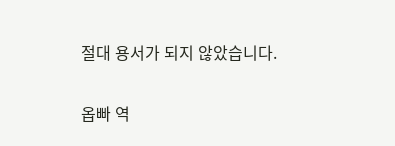절대 용서가 되지 않았습니다.

옵빠 역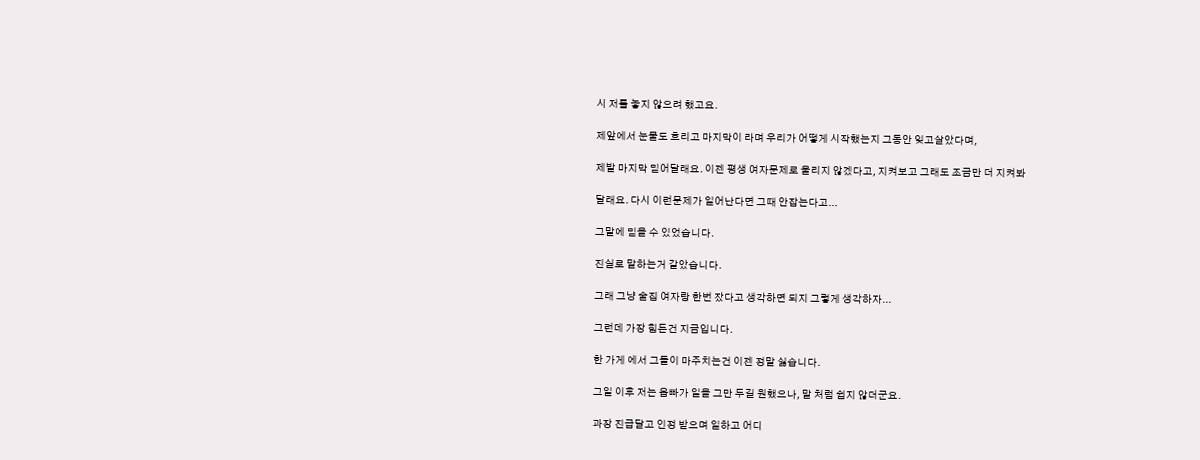시 저를 놓지 않으려 했고요.

제앞에서 눈물도 흐리고 마지막이 라며 우리가 어떻게 시작했는지 그동안 잊고살았다며,

제발 마지막 믿어달래요. 이젠 평생 여자문제로 울리지 않겠다고, 지켜보고 그래도 조금만 더 지켜봐

달래요. 다시 이런문제가 일어난다면 그때 안잡는다고...

그말에 믿을 수 있었습니다.

진실로 말하는거 같았습니다.

그래 그냥 술집 여자랑 한번 잤다고 생각하면 되지 그렇게 생각하자...

그런데 가장 힘든건 지금입니다.

한 가게 에서 그들이 마주치는건 이젠 정말 싫습니다.

그일 이후 저는 옵빠가 일을 그만 두길 원했으나, 말 처럼 쉽지 않더군요.

과장 진급달고 인정 받으며 일하고 어디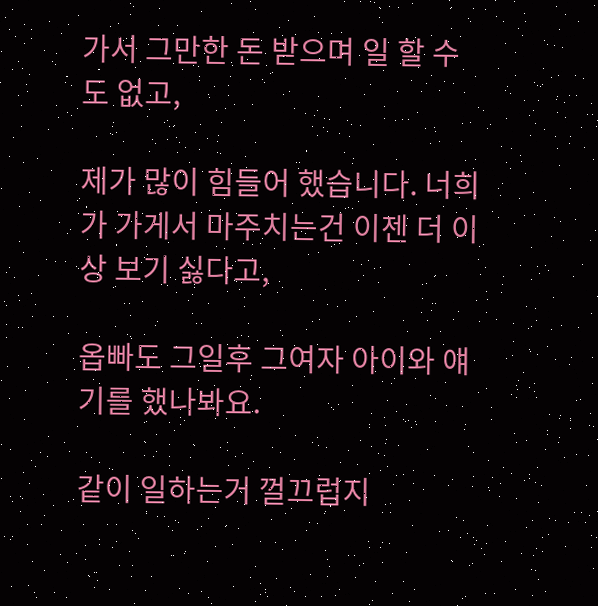가서 그만한 돈 받으며 일 할 수도 없고,

제가 많이 힘들어 했습니다. 너희가 가게서 마주치는건 이젠 더 이상 보기 싫다고,

옵빠도 그일후 그여자 아이와 얘기를 했나봐요.

같이 일하는거 껄끄럽지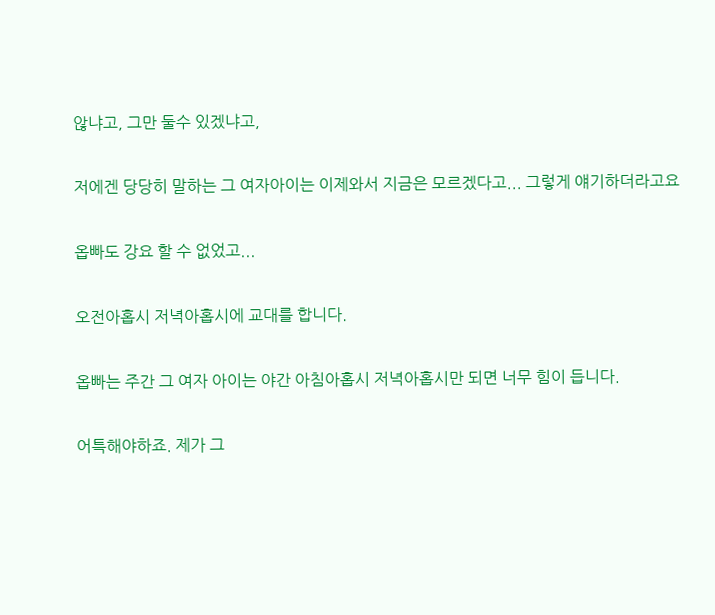않냐고, 그만 둘수 있겠냐고,

저에겐 당당히 말하는 그 여자아이는 이제와서 지금은 모르겠다고... 그렇게 얘기하더라고요

옵빠도 강요 할 수 없었고...

오전아홉시 저녁아홉시에 교대를 합니다.

옵빠는 주간 그 여자 아이는 야간 아침아홉시 저녁아홉시만 되면 너무 힘이 듭니다.

어특해야하죠. 제가 그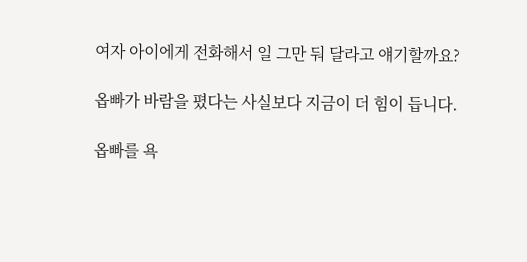여자 아이에게 전화해서 일 그만 둬 달라고 얘기할까요?

옵빠가 바람을 폈다는 사실보다 지금이 더 힘이 듭니다.

옵빠를 욕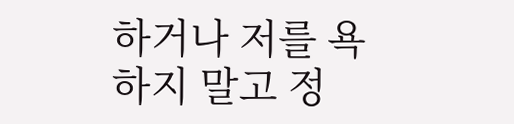하거나 저를 욕하지 말고 정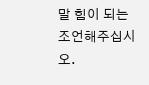말 힘이 되는 조언해주십시오.